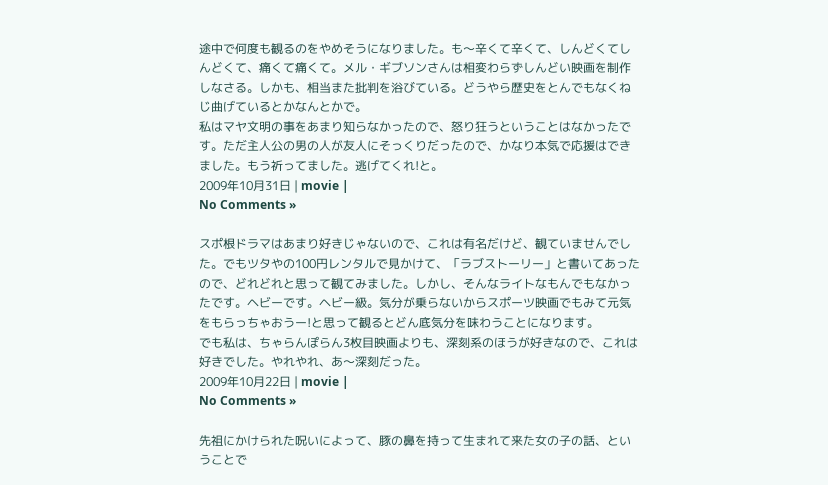途中で何度も観るのをやめそうになりました。も〜辛くて辛くて、しんどくてしんどくて、痛くて痛くて。メル・ギブソンさんは相変わらずしんどい映画を制作しなさる。しかも、相当また批判を浴びている。どうやら歴史をとんでもなくねじ曲げているとかなんとかで。
私はマヤ文明の事をあまり知らなかったので、怒り狂うということはなかったです。ただ主人公の男の人が友人にそっくりだったので、かなり本気で応援はできました。もう祈ってました。逃げてくれ!と。
2009年10月31日 | movie |
No Comments »

スポ根ドラマはあまり好きじゃないので、これは有名だけど、観ていませんでした。でもツタやの100円レンタルで見かけて、「ラブストーリー」と書いてあったので、どれどれと思って観てみました。しかし、そんなライトなもんでもなかったです。ヘビーです。ヘビー級。気分が乗らないからスポーツ映画でもみて元気をもらっちゃおうー!と思って観るとどん底気分を味わうことになります。
でも私は、ちゃらんぽらん3枚目映画よりも、深刻系のほうが好きなので、これは好きでした。やれやれ、あ〜深刻だった。
2009年10月22日 | movie |
No Comments »

先祖にかけられた呪いによって、豚の鼻を持って生まれて来た女の子の話、ということで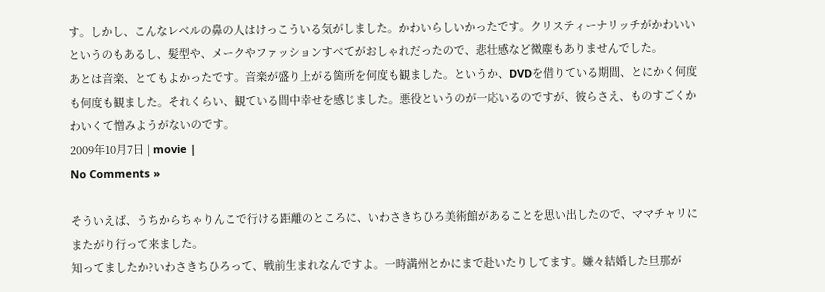す。しかし、こんなレベルの鼻の人はけっこういる気がしました。かわいらしいかったです。クリスティーナリッチがかわいいというのもあるし、髪型や、メークやファッションすべてがおしゃれだったので、悲壮感など微塵もありませんでした。
あとは音楽、とてもよかったです。音楽が盛り上がる箇所を何度も観ました。というか、DVDを借りている期間、とにかく何度も何度も観ました。それくらい、観ている間中幸せを感じました。悪役というのが一応いるのですが、彼らさえ、ものすごくかわいくて憎みようがないのです。
2009年10月7日 | movie |
No Comments »

そういえば、うちからちゃりんこで行ける距離のところに、いわさきちひろ美術館があることを思い出したので、ママチャリにまたがり行って来ました。
知ってましたか?いわさきちひろって、戦前生まれなんですよ。一時満州とかにまで赴いたりしてます。嫌々結婚した旦那が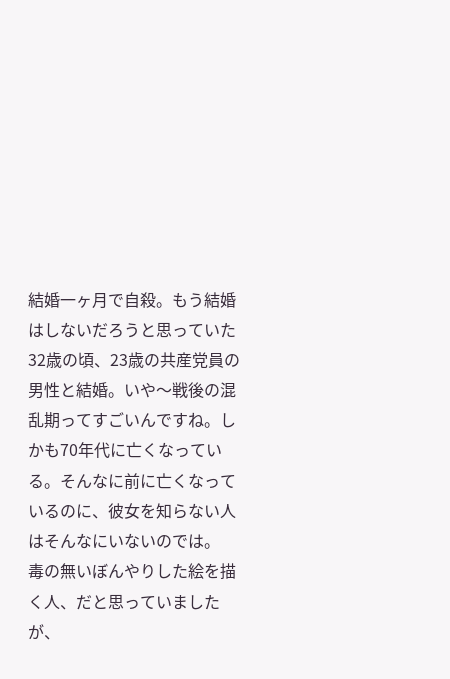結婚一ヶ月で自殺。もう結婚はしないだろうと思っていた32歳の頃、23歳の共産党員の男性と結婚。いや〜戦後の混乱期ってすごいんですね。しかも70年代に亡くなっている。そんなに前に亡くなっているのに、彼女を知らない人はそんなにいないのでは。
毒の無いぼんやりした絵を描く人、だと思っていましたが、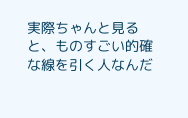実際ちゃんと見ると、ものすごい的確な線を引く人なんだ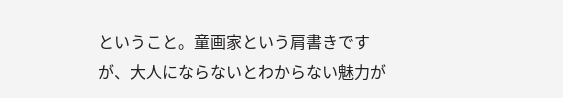ということ。童画家という肩書きですが、大人にならないとわからない魅力が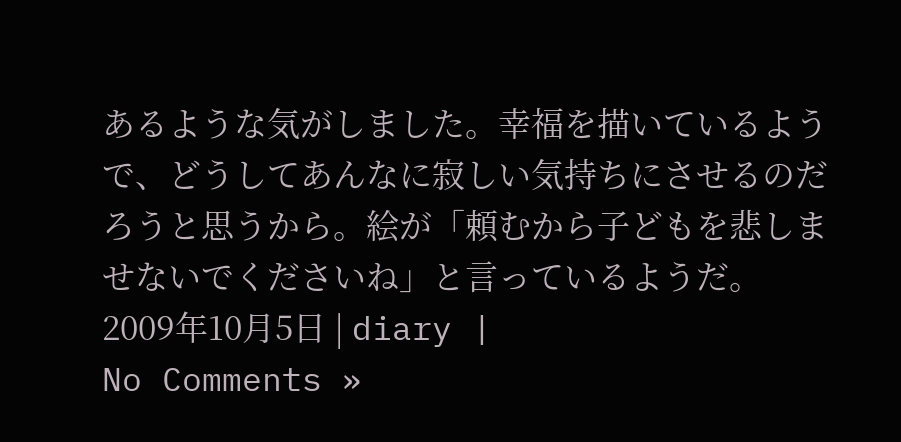あるような気がしました。幸福を描いているようで、どうしてあんなに寂しい気持ちにさせるのだろうと思うから。絵が「頼むから子どもを悲しませないでくださいね」と言っているようだ。
2009年10月5日 | diary |
No Comments »